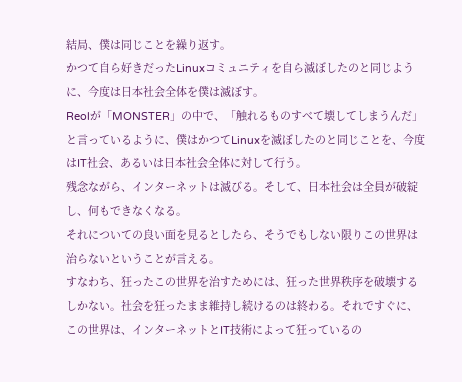結局、僕は同じことを繰り返す。
かつて自ら好きだったLinuxコミュニティを自ら滅ぼしたのと同じように、今度は日本社会全体を僕は滅ぼす。
Reolが「MONSTER」の中で、「触れるものすべて壊してしまうんだ」と言っているように、僕はかつてLinuxを滅ぼしたのと同じことを、今度はIT社会、あるいは日本社会全体に対して行う。
残念ながら、インターネットは滅びる。そして、日本社会は全員が破綻し、何もできなくなる。
それについての良い面を見るとしたら、そうでもしない限りこの世界は治らないということが言える。
すなわち、狂ったこの世界を治すためには、狂った世界秩序を破壊するしかない。社会を狂ったまま維持し続けるのは終わる。それですぐに、この世界は、インターネットとIT技術によって狂っているの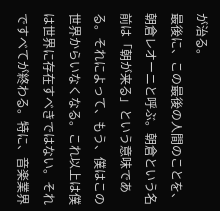が治る。
最後に、この最後の人間のことを、朝倉レオーニと呼ぶ。朝倉という名前は「朝が来る」という意味である。それによって、もう、僕はこの世界からいなくなる。これ以上は僕は世界に存在すべきではない。それですべてが終わる。特に、音楽業界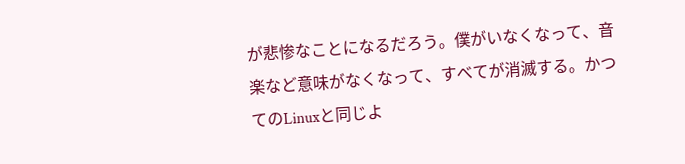が悲惨なことになるだろう。僕がいなくなって、音楽など意味がなくなって、すべてが消滅する。かつてのLinuxと同じよ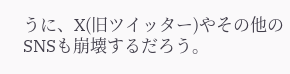うに、X(旧ツイッター)やその他のSNSも崩壊するだろう。